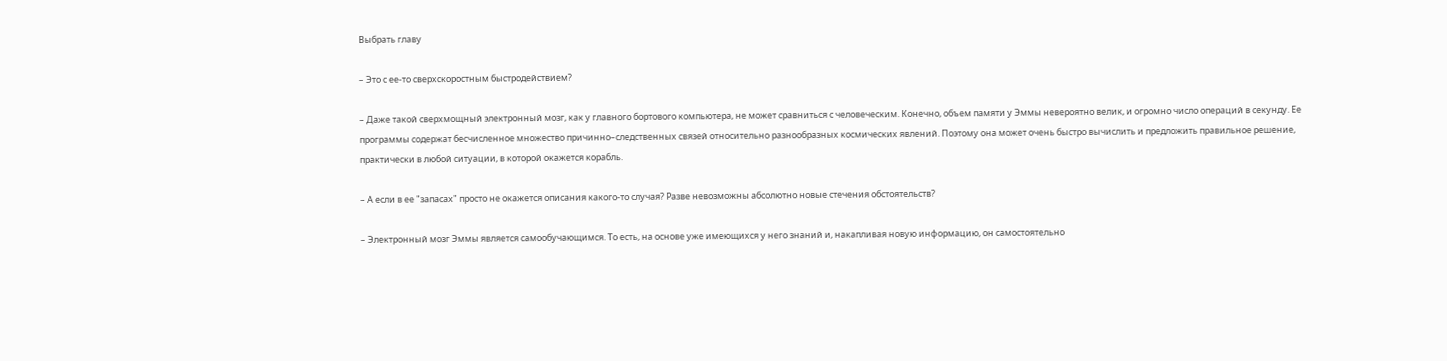Выбрать главу

– Это с ее-то сверхскоростным быстродействием?

– Даже такой сверхмощный электронный мозг, как у главного бортового компьютера, не может сравниться с человеческим. Конечно, объем памяти у Эммы невероятно велик, и огромно число операций в секунду. Ее программы содержат бесчисленное множество причинно–следственных связей относительно разнообразных космических явлений. Поэтому она может очень быстро вычислить и предложить правильное решение, практически в любой ситуации, в которой окажется корабль.

– А если в ее "запасах" просто не окажется описания какого-то случая? Разве невозможны абсолютно новые стечения обстоятельств?

– Электронный мозг Эммы является самообучающимся. То есть, на основе уже имеющихся у него знаний и, накапливая новую информацию, он самостоятельно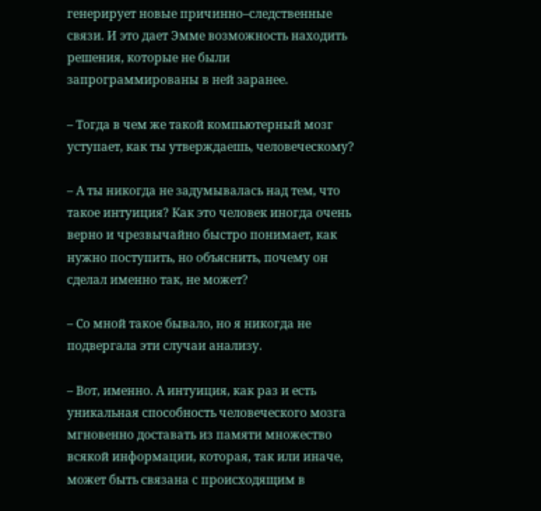генерирует новые причинно–следственные связи. И это дает Эмме возможность находить решения, которые не были запрограммированы в ней заранее.

– Тогда в чем же такой компьютерный мозг уступает, как ты утверждаешь, человеческому?

– А ты никогда не задумывалась над тем, что такое интуиция? Как это человек иногда очень верно и чрезвычайно быстро понимает, как нужно поступить, но объяснить, почему он сделал именно так, не может?

– Со мной такое бывало, но я никогда не подвергала эти случаи анализу.

– Вот, именно. А интуиция, как раз и есть уникальная способность человеческого мозга мгновенно доставать из памяти множество всякой информации, которая, так или иначе, может быть связана с происходящим в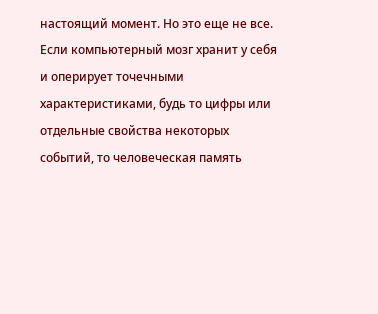настоящий момент. Но это еще не все. Если компьютерный мозг хранит у себя и оперирует точечными характеристиками, будь то цифры или отдельные свойства некоторых событий, то человеческая память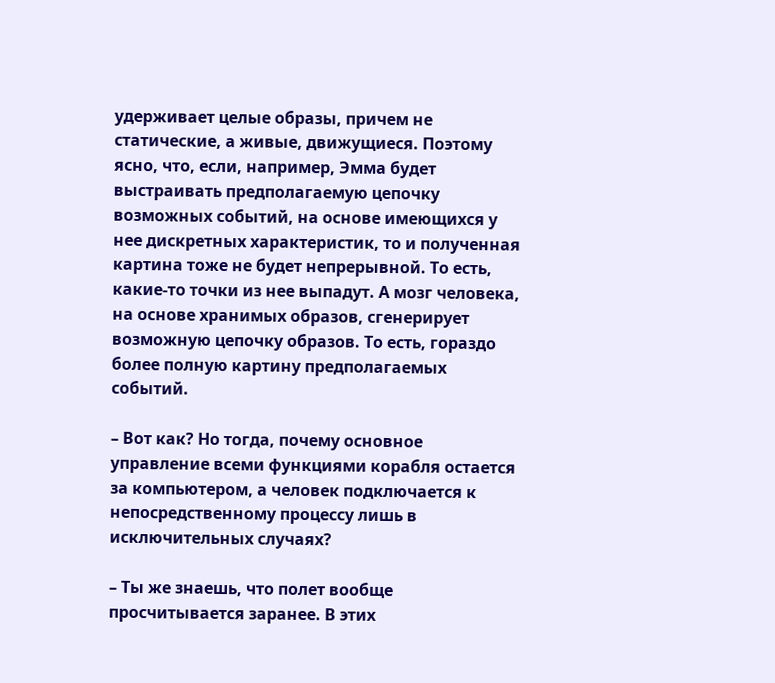удерживает целые образы, причем не статические, а живые, движущиеся. Поэтому ясно, что, если, например, Эмма будет выстраивать предполагаемую цепочку возможных событий, на основе имеющихся у нее дискретных характеристик, то и полученная картина тоже не будет непрерывной. То есть, какие-то точки из нее выпадут. А мозг человека, на основе хранимых образов, сгенерирует возможную цепочку образов. То есть, гораздо более полную картину предполагаемых событий.

– Вот как? Но тогда, почему основное управление всеми функциями корабля остается за компьютером, а человек подключается к непосредственному процессу лишь в исключительных случаях?

– Ты же знаешь, что полет вообще просчитывается заранее. В этих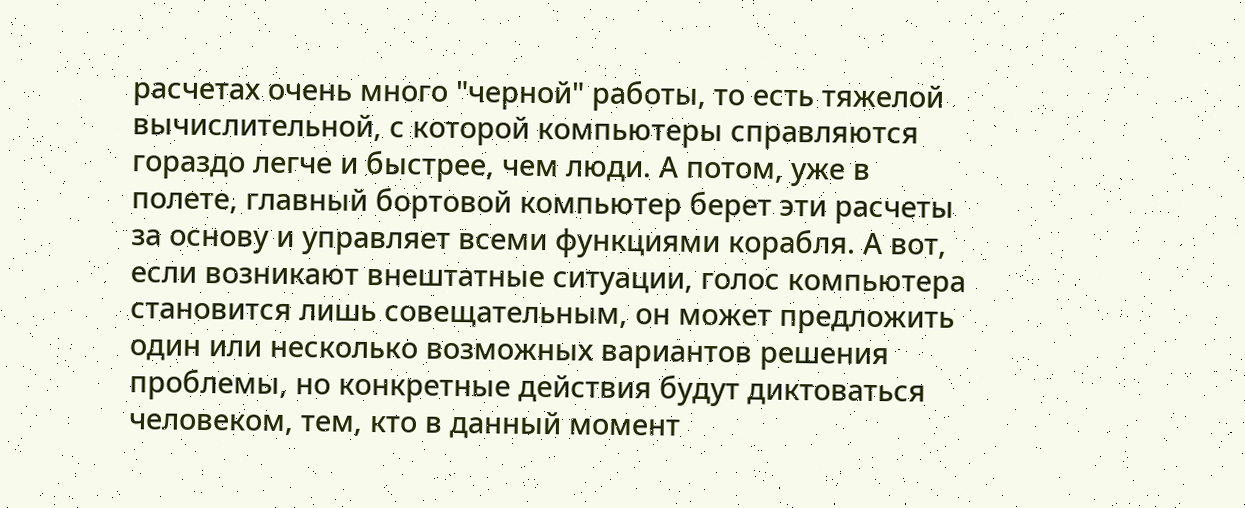расчетах очень много "черной" работы, то есть тяжелой вычислительной, с которой компьютеры справляются гораздо легче и быстрее, чем люди. А потом, уже в полете, главный бортовой компьютер берет эти расчеты за основу и управляет всеми функциями корабля. А вот, если возникают внештатные ситуации, голос компьютера становится лишь совещательным, он может предложить один или несколько возможных вариантов решения проблемы, но конкретные действия будут диктоваться человеком, тем, кто в данный момент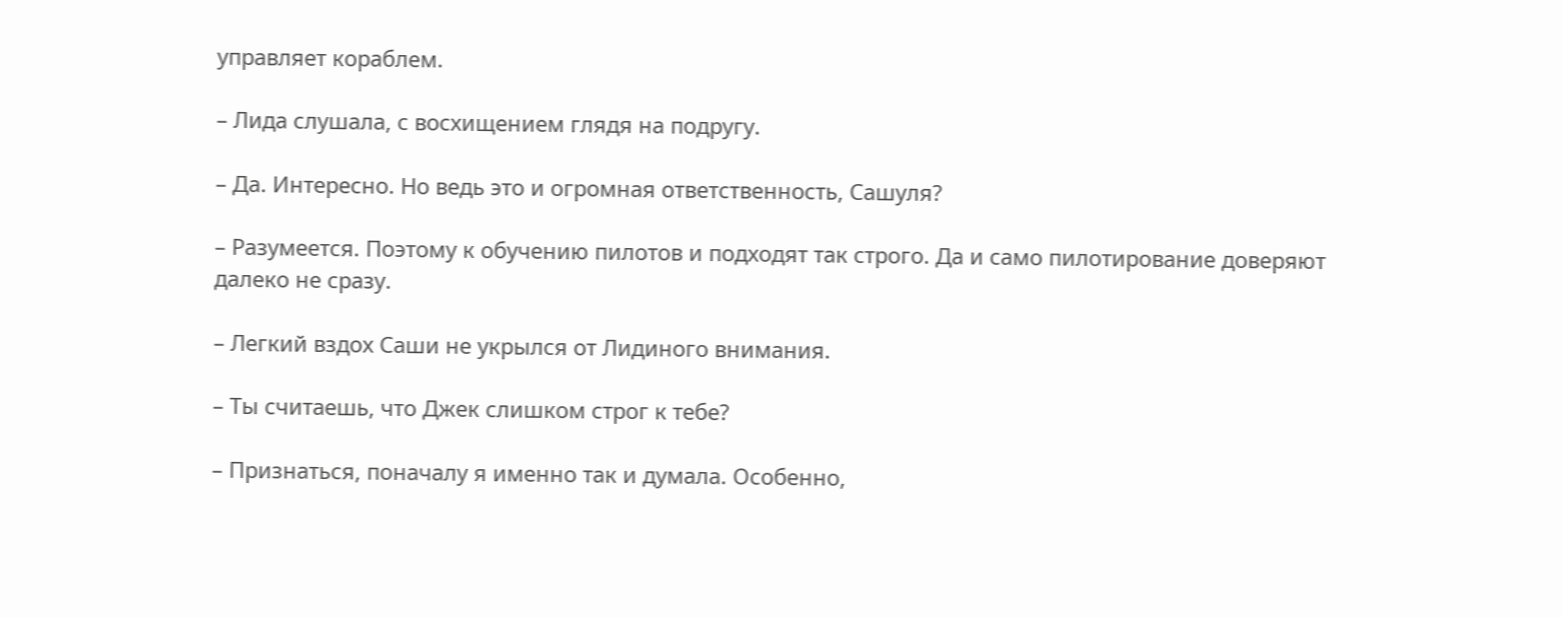управляет кораблем.

– Лида слушала, с восхищением глядя на подругу.

– Да. Интересно. Но ведь это и огромная ответственность, Сашуля?

– Разумеется. Поэтому к обучению пилотов и подходят так строго. Да и само пилотирование доверяют далеко не сразу.

– Легкий вздох Саши не укрылся от Лидиного внимания.

– Ты считаешь, что Джек слишком строг к тебе?

– Признаться, поначалу я именно так и думала. Особенно,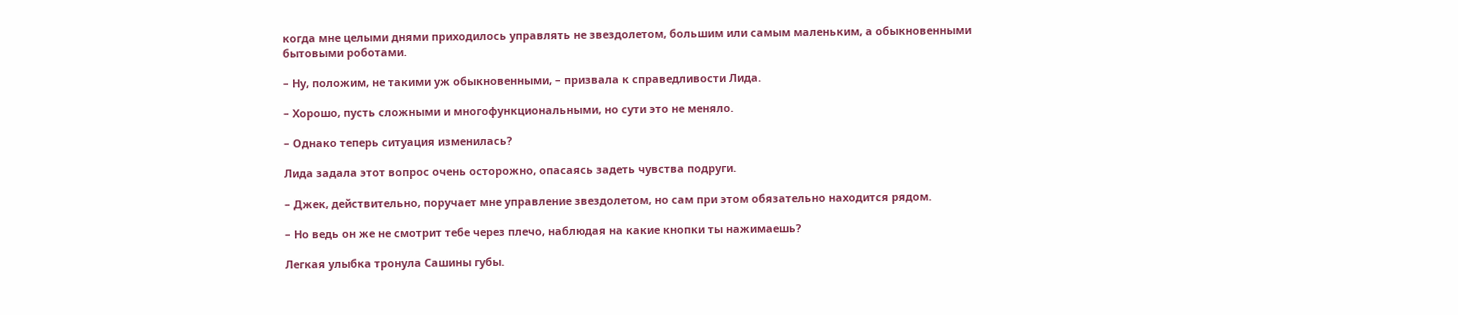когда мне целыми днями приходилось управлять не звездолетом, большим или самым маленьким, а обыкновенными бытовыми роботами.

– Ну, положим, не такими уж обыкновенными, – призвала к справедливости Лида.

– Хорошо, пусть сложными и многофункциональными, но сути это не меняло.

– Однако теперь ситуация изменилась?

Лида задала этот вопрос очень осторожно, опасаясь задеть чувства подруги.

– Джек, действительно, поручает мне управление звездолетом, но сам при этом обязательно находится рядом.

– Но ведь он же не смотрит тебе через плечо, наблюдая на какие кнопки ты нажимаешь?

Легкая улыбка тронула Сашины губы.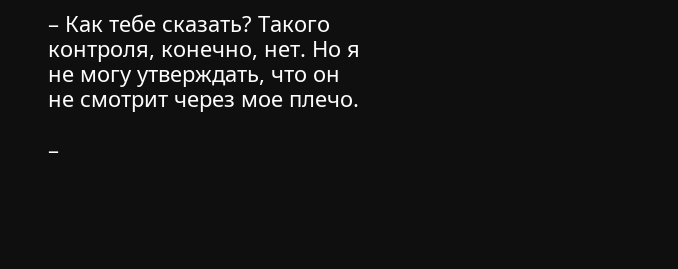– Как тебе сказать? Такого контроля, конечно, нет. Но я не могу утверждать, что он не смотрит через мое плечо.

–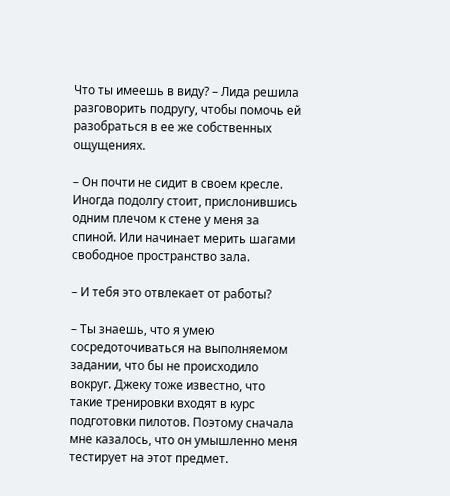Что ты имеешь в виду? – Лида решила разговорить подругу, чтобы помочь ей разобраться в ее же собственных ощущениях.

– Он почти не сидит в своем кресле. Иногда подолгу стоит, прислонившись одним плечом к стене у меня за спиной. Или начинает мерить шагами свободное пространство зала.

– И тебя это отвлекает от работы?

– Ты знаешь, что я умею сосредоточиваться на выполняемом задании, что бы не происходило вокруг. Джеку тоже известно, что такие тренировки входят в курс подготовки пилотов. Поэтому сначала мне казалось, что он умышленно меня тестирует на этот предмет.